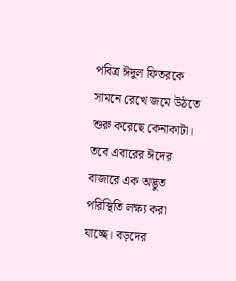পবিত্র ঈদুল ফিতরকে সামনে রেখে জমে উঠতে শুরু করেছে কেনাকাটা। তবে এবারের ঈদের বাজারে এক অদ্ভুত পরিস্থিতি লক্ষ্য করা যাচ্ছে। বড়দের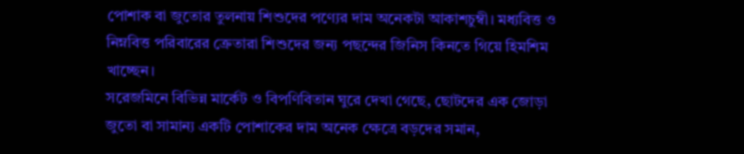পোশাক বা জুতোর তুলনায় শিশুদের পণ্যের দাম অনেকটা আকাশচুম্বী। মধ্যবিত্ত ও নিম্নবিত্ত পরিবারের ক্রেতারা শিশুদের জন্য পছন্দের জিনিস কিনতে গিয়ে হিমশিম খাচ্ছেন।
সরেজমিনে বিভিন্ন মার্কেট ও বিপণিবিতান ঘুরে দেখা গেছে, ছোটদের এক জোড়া জুতো বা সামান্য একটি পোশাকের দাম অনেক ক্ষেত্রে বড়দের সমান,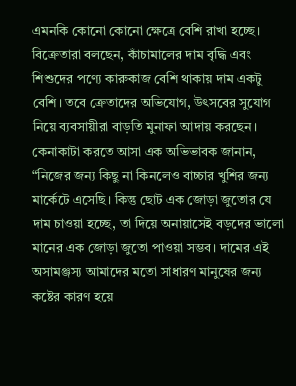এমনকি কোনো কোনো ক্ষেত্রে বেশি রাখা হচ্ছে। বিক্রেতারা বলছেন, কাঁচামালের দাম বৃদ্ধি এবং শিশুদের পণ্যে কারুকাজ বেশি থাকায় দাম একটু বেশি। তবে ক্রেতাদের অভিযোগ, উৎসবের সুযোগ নিয়ে ব্যবসায়ীরা বাড়তি মুনাফা আদায় করছেন।
কেনাকাটা করতে আসা এক অভিভাবক জানান, “নিজের জন্য কিছু না কিনলেও বাচ্চার খুশির জন্য মার্কেটে এসেছি। কিন্তু ছোট এক জোড়া জুতোর যে দাম চাওয়া হচ্ছে, তা দিয়ে অনায়াসেই বড়দের ভালো মানের এক জোড়া জুতো পাওয়া সম্ভব। দামের এই অসামঞ্জস্য আমাদের মতো সাধারণ মানুষের জন্য কষ্টের কারণ হয়ে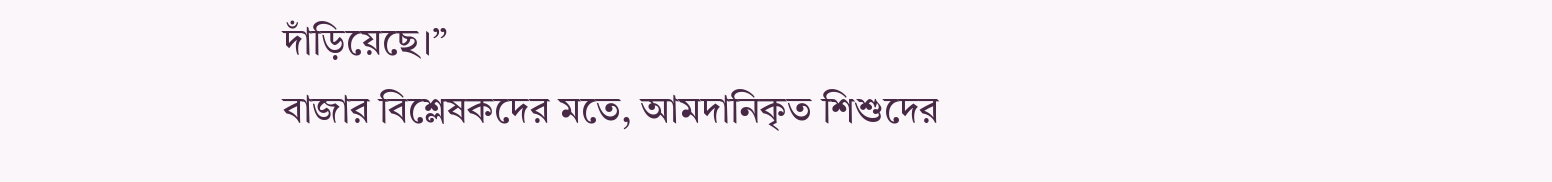দাঁড়িয়েছে।”
বাজার বিশ্লেষকদের মতে, আমদানিকৃত শিশুদের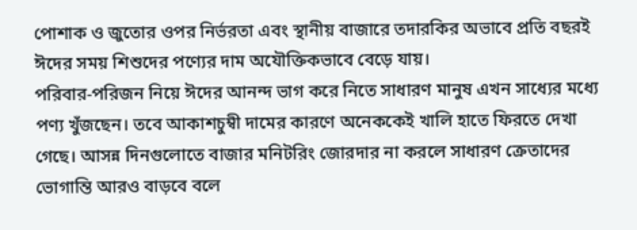পোশাক ও জুতোর ওপর নির্ভরতা এবং স্থানীয় বাজারে তদারকির অভাবে প্রতি বছরই ঈদের সময় শিশুদের পণ্যের দাম অযৌক্তিকভাবে বেড়ে যায়।
পরিবার-পরিজন নিয়ে ঈদের আনন্দ ভাগ করে নিতে সাধারণ মানুষ এখন সাধ্যের মধ্যে পণ্য খুঁজছেন। তবে আকাশচুম্বী দামের কারণে অনেককেই খালি হাতে ফিরতে দেখা গেছে। আসন্ন দিনগুলোতে বাজার মনিটরিং জোরদার না করলে সাধারণ ক্রেতাদের ভোগান্তি আরও বাড়বে বলে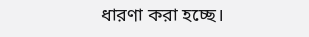ধারণা করা হচ্ছে।